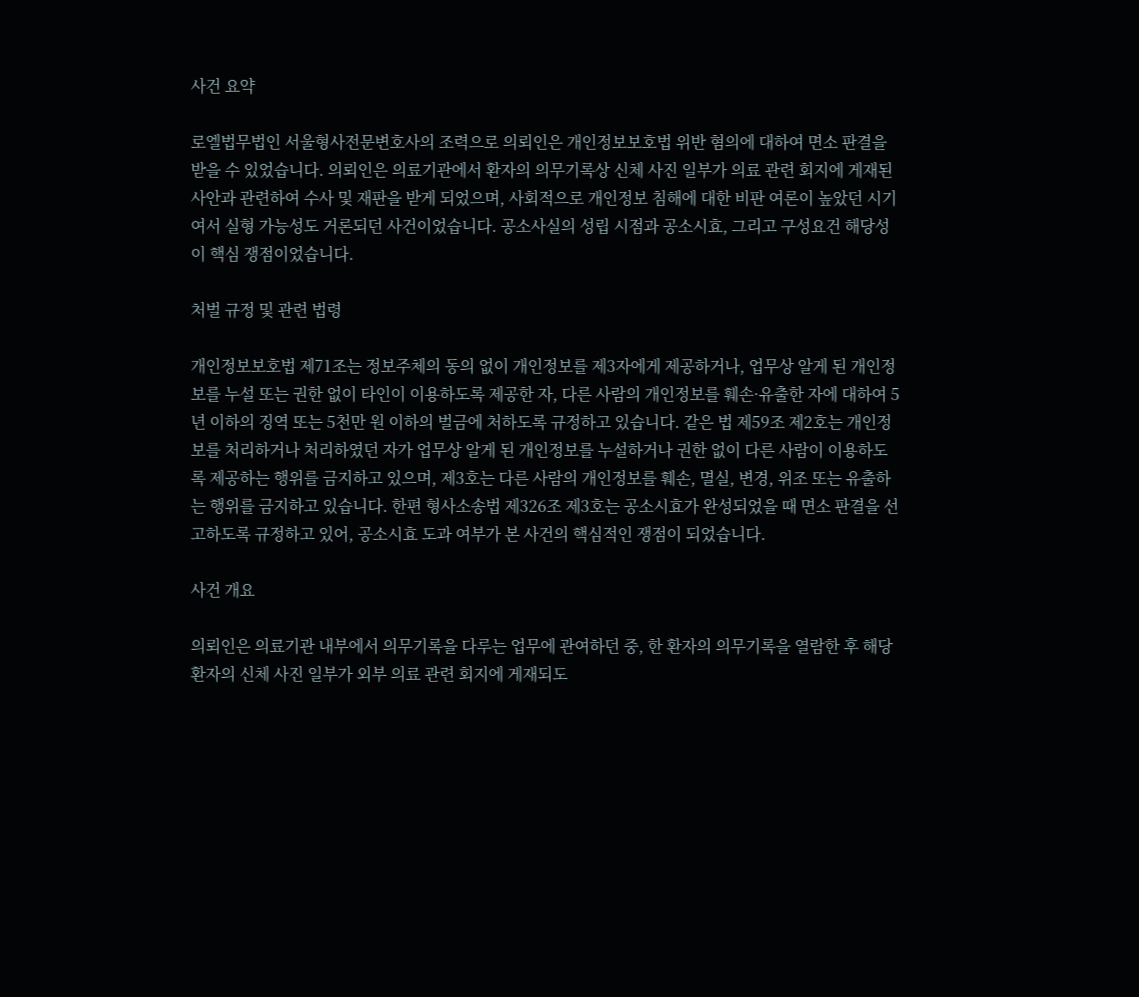사건 요약

로엘법무법인 서울형사전문변호사의 조력으로 의뢰인은 개인정보보호법 위반 혐의에 대하여 면소 판결을 받을 수 있었습니다. 의뢰인은 의료기관에서 환자의 의무기록상 신체 사진 일부가 의료 관련 회지에 게재된 사안과 관련하여 수사 및 재판을 받게 되었으며, 사회적으로 개인정보 침해에 대한 비판 여론이 높았던 시기여서 실형 가능성도 거론되던 사건이었습니다. 공소사실의 성립 시점과 공소시효, 그리고 구성요건 해당성이 핵심 쟁점이었습니다.

처벌 규정 및 관련 법령

개인정보보호법 제71조는 정보주체의 동의 없이 개인정보를 제3자에게 제공하거나, 업무상 알게 된 개인정보를 누설 또는 권한 없이 타인이 이용하도록 제공한 자, 다른 사람의 개인정보를 훼손·유출한 자에 대하여 5년 이하의 징역 또는 5천만 원 이하의 벌금에 처하도록 규정하고 있습니다. 같은 법 제59조 제2호는 개인정보를 처리하거나 처리하였던 자가 업무상 알게 된 개인정보를 누설하거나 권한 없이 다른 사람이 이용하도록 제공하는 행위를 금지하고 있으며, 제3호는 다른 사람의 개인정보를 훼손, 멸실, 변경, 위조 또는 유출하는 행위를 금지하고 있습니다. 한편 형사소송법 제326조 제3호는 공소시효가 완성되었을 때 면소 판결을 선고하도록 규정하고 있어, 공소시효 도과 여부가 본 사건의 핵심적인 쟁점이 되었습니다.

사건 개요

의뢰인은 의료기관 내부에서 의무기록을 다루는 업무에 관여하던 중, 한 환자의 의무기록을 열람한 후 해당 환자의 신체 사진 일부가 외부 의료 관련 회지에 게재되도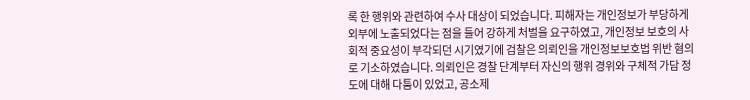록 한 행위와 관련하여 수사 대상이 되었습니다. 피해자는 개인정보가 부당하게 외부에 노출되었다는 점을 들어 강하게 처벌을 요구하였고, 개인정보 보호의 사회적 중요성이 부각되던 시기였기에 검찰은 의뢰인을 개인정보보호법 위반 혐의로 기소하였습니다. 의뢰인은 경찰 단계부터 자신의 행위 경위와 구체적 가담 정도에 대해 다툼이 있었고, 공소제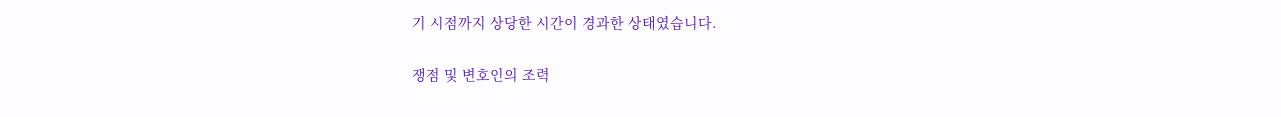기 시점까지 상당한 시간이 경과한 상태였습니다.

쟁점 및 변호인의 조력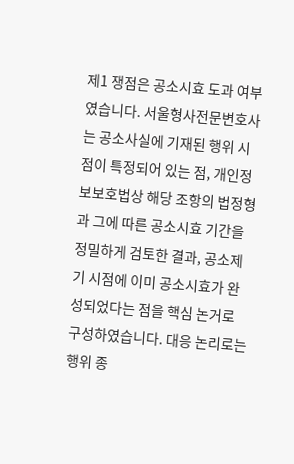제1 쟁점은 공소시효 도과 여부였습니다. 서울형사전문변호사는 공소사실에 기재된 행위 시점이 특정되어 있는 점, 개인정보보호법상 해당 조항의 법정형과 그에 따른 공소시효 기간을 정밀하게 검토한 결과, 공소제기 시점에 이미 공소시효가 완성되었다는 점을 핵심 논거로 구성하였습니다. 대응 논리로는 행위 종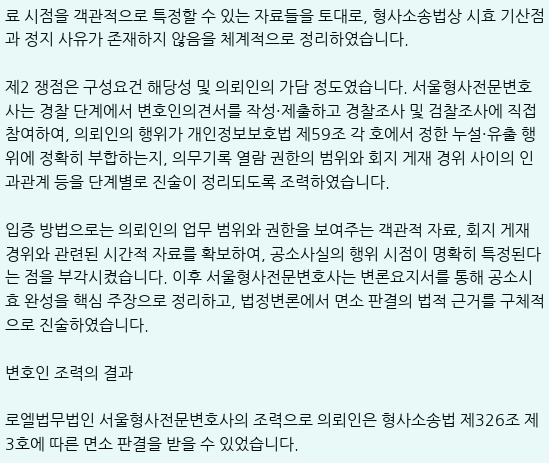료 시점을 객관적으로 특정할 수 있는 자료들을 토대로, 형사소송법상 시효 기산점과 정지 사유가 존재하지 않음을 체계적으로 정리하였습니다.

제2 쟁점은 구성요건 해당성 및 의뢰인의 가담 정도였습니다. 서울형사전문변호사는 경찰 단계에서 변호인의견서를 작성·제출하고 경찰조사 및 검찰조사에 직접 참여하여, 의뢰인의 행위가 개인정보보호법 제59조 각 호에서 정한 누설·유출 행위에 정확히 부합하는지, 의무기록 열람 권한의 범위와 회지 게재 경위 사이의 인과관계 등을 단계별로 진술이 정리되도록 조력하였습니다.

입증 방법으로는 의뢰인의 업무 범위와 권한을 보여주는 객관적 자료, 회지 게재 경위와 관련된 시간적 자료를 확보하여, 공소사실의 행위 시점이 명확히 특정된다는 점을 부각시켰습니다. 이후 서울형사전문변호사는 변론요지서를 통해 공소시효 완성을 핵심 주장으로 정리하고, 법정변론에서 면소 판결의 법적 근거를 구체적으로 진술하였습니다.

변호인 조력의 결과

로엘법무법인 서울형사전문변호사의 조력으로 의뢰인은 형사소송법 제326조 제3호에 따른 면소 판결을 받을 수 있었습니다.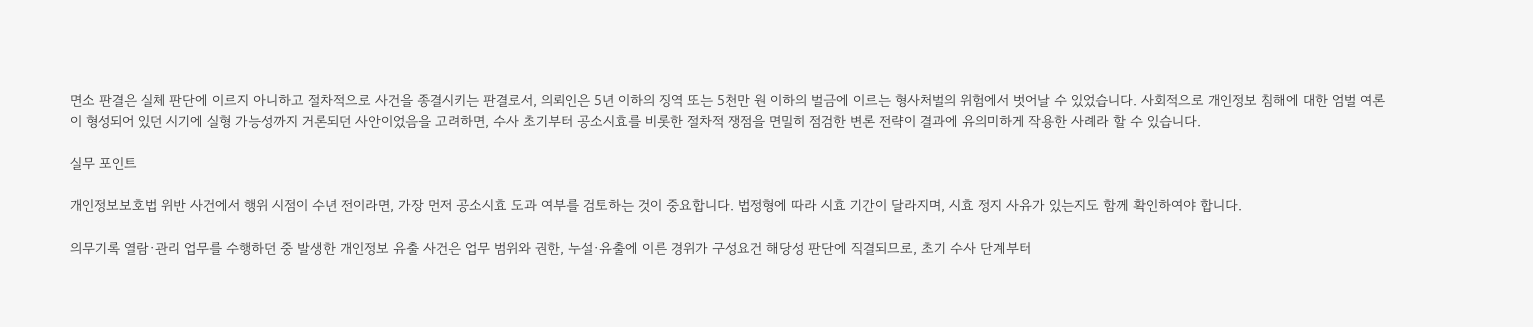면소 판결은 실체 판단에 이르지 아니하고 절차적으로 사건을 종결시키는 판결로서, 의뢰인은 5년 이하의 징역 또는 5천만 원 이하의 벌금에 이르는 형사처벌의 위험에서 벗어날 수 있었습니다. 사회적으로 개인정보 침해에 대한 엄벌 여론이 형성되어 있던 시기에 실형 가능성까지 거론되던 사안이었음을 고려하면, 수사 초기부터 공소시효를 비롯한 절차적 쟁점을 면밀히 점검한 변론 전략이 결과에 유의미하게 작용한 사례라 할 수 있습니다.

실무 포인트

개인정보보호법 위반 사건에서 행위 시점이 수년 전이라면, 가장 먼저 공소시효 도과 여부를 검토하는 것이 중요합니다. 법정형에 따라 시효 기간이 달라지며, 시효 정지 사유가 있는지도 함께 확인하여야 합니다.

의무기록 열람·관리 업무를 수행하던 중 발생한 개인정보 유출 사건은 업무 범위와 권한, 누설·유출에 이른 경위가 구성요건 해당성 판단에 직결되므로, 초기 수사 단계부터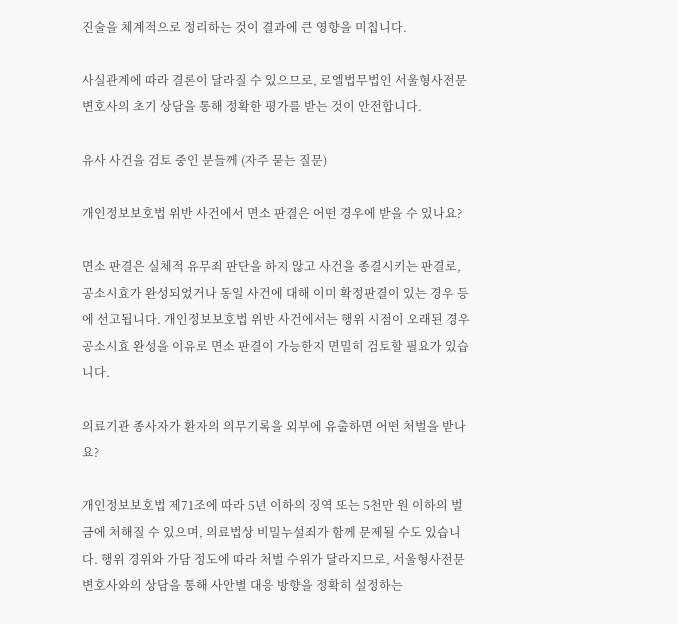진술을 체계적으로 정리하는 것이 결과에 큰 영향을 미칩니다.

사실관계에 따라 결론이 달라질 수 있으므로, 로엘법무법인 서울형사전문변호사의 초기 상담을 통해 정확한 평가를 받는 것이 안전합니다.

유사 사건을 검토 중인 분들께 (자주 묻는 질문)

개인정보보호법 위반 사건에서 면소 판결은 어떤 경우에 받을 수 있나요?

면소 판결은 실체적 유무죄 판단을 하지 않고 사건을 종결시키는 판결로, 공소시효가 완성되었거나 동일 사건에 대해 이미 확정판결이 있는 경우 등에 선고됩니다. 개인정보보호법 위반 사건에서는 행위 시점이 오래된 경우 공소시효 완성을 이유로 면소 판결이 가능한지 면밀히 검토할 필요가 있습니다.

의료기관 종사자가 환자의 의무기록을 외부에 유출하면 어떤 처벌을 받나요?

개인정보보호법 제71조에 따라 5년 이하의 징역 또는 5천만 원 이하의 벌금에 처해질 수 있으며, 의료법상 비밀누설죄가 함께 문제될 수도 있습니다. 행위 경위와 가담 정도에 따라 처벌 수위가 달라지므로, 서울형사전문변호사와의 상담을 통해 사안별 대응 방향을 정확히 설정하는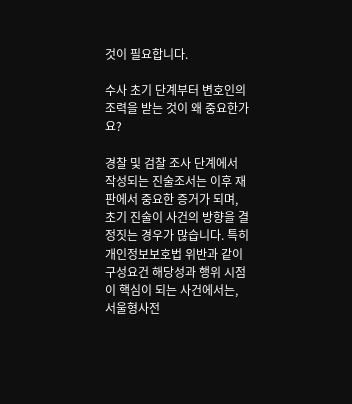것이 필요합니다.

수사 초기 단계부터 변호인의 조력을 받는 것이 왜 중요한가요?

경찰 및 검찰 조사 단계에서 작성되는 진술조서는 이후 재판에서 중요한 증거가 되며, 초기 진술이 사건의 방향을 결정짓는 경우가 많습니다. 특히 개인정보보호법 위반과 같이 구성요건 해당성과 행위 시점이 핵심이 되는 사건에서는, 서울형사전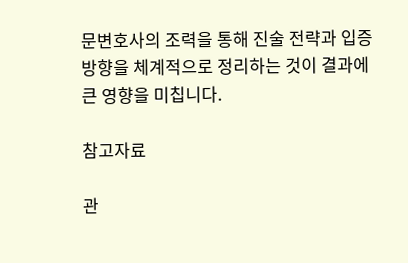문변호사의 조력을 통해 진술 전략과 입증 방향을 체계적으로 정리하는 것이 결과에 큰 영향을 미칩니다.

참고자료

관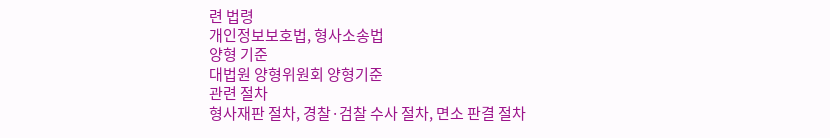련 법령
개인정보보호법, 형사소송법
양형 기준
대법원 양형위원회 양형기준
관련 절차
형사재판 절차, 경찰·검찰 수사 절차, 면소 판결 절차